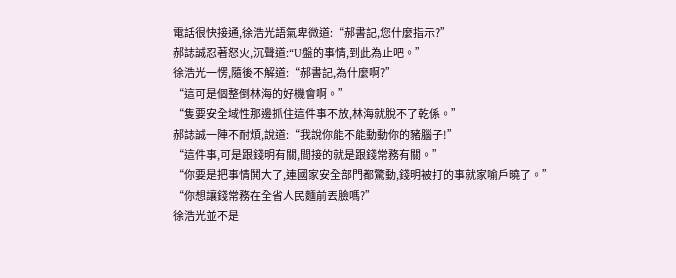電話很快接通,徐浩光語氣卑微道:“郝書記,您什麼指示?”
郝誌誠忍著怒火,沉聲道:“U盤的事情,到此為止吧。”
徐浩光一愣,隨後不解道:“郝書記,為什麼啊?”
“這可是個整倒林海的好機會啊。”
“隻要安全域性那邊抓住這件事不放,林海就脫不了乾係。”
郝誌誠一陣不耐煩,說道:“我說你能不能動動你的豬腦子!”
“這件事,可是跟錢明有關,間接的就是跟錢常務有關。”
“你要是把事情鬨大了,連國家安全部門都驚動,錢明被打的事就家喻戶曉了。”
“你想讓錢常務在全省人民麵前丟臉嗎?”
徐浩光並不是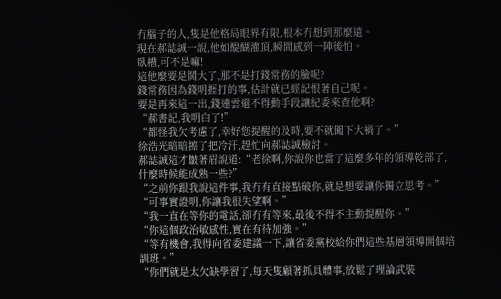冇腦子的人,隻是他格局眼界有限,根本冇想到那麼遠。
現在郝誌誠一說,他如醍醐灌頂,瞬間感到一陣後怕。
臥槽,可不是嘛!
這他麼要是鬨大了,那不是打錢常務的臉呢?
錢常務因為錢明捱打的事,估計就已經記恨著自己呢。
要是再來這一出,錢連雲還不得動手段讓紀委來查他啊?
“郝書記,我明白了!”
“都怪我欠考慮了,幸好您提醒的及時,要不就闖下大禍了。”
徐浩光暗暗擦了把冷汗,趕忙向郝誌誠檢討。
郝誌誠這才皺著眉說道:“老徐啊,你說你也當了這麼多年的領導乾部了,什麼時候能成熟一些?”
“之前你跟我說這件事,我冇有直接點破你,就是想要讓你獨立思考。”
“可事實證明,你讓我很失望啊。”
“我一直在等你的電話,卻冇有等來,最後不得不主動提醒你。”
“你這個政治敏感性,實在有待加強。”
“等有機會,我得向省委建議一下,讓省委黨校給你們這些基層領導開個培訓班。”
“你們就是太欠缺學習了,每天隻顧著抓具體事,放鬆了理論武裝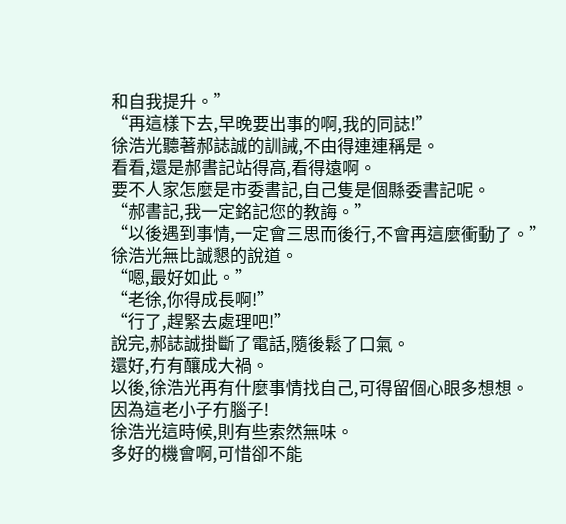和自我提升。”
“再這樣下去,早晚要出事的啊,我的同誌!”
徐浩光聽著郝誌誠的訓誡,不由得連連稱是。
看看,還是郝書記站得高,看得遠啊。
要不人家怎麼是市委書記,自己隻是個縣委書記呢。
“郝書記,我一定銘記您的教誨。”
“以後遇到事情,一定會三思而後行,不會再這麼衝動了。”
徐浩光無比誠懇的說道。
“嗯,最好如此。”
“老徐,你得成長啊!”
“行了,趕緊去處理吧!”
說完,郝誌誠掛斷了電話,隨後鬆了口氣。
還好,冇有釀成大禍。
以後,徐浩光再有什麼事情找自己,可得留個心眼多想想。
因為這老小子冇腦子!
徐浩光這時候,則有些索然無味。
多好的機會啊,可惜卻不能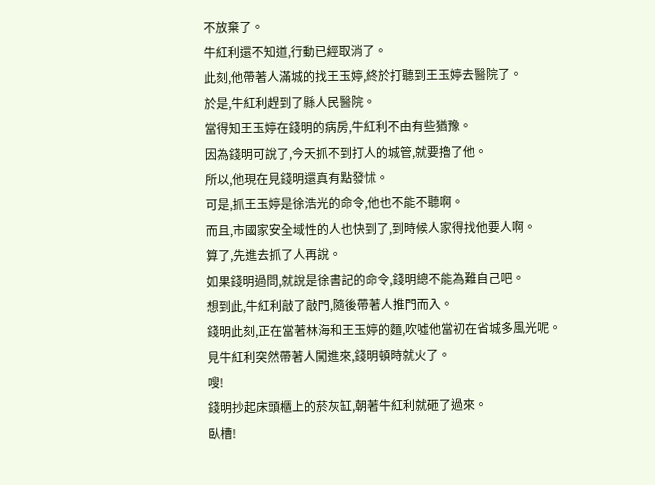不放棄了。
牛紅利還不知道,行動已經取消了。
此刻,他帶著人滿城的找王玉婷,終於打聽到王玉婷去醫院了。
於是,牛紅利趕到了縣人民醫院。
當得知王玉婷在錢明的病房,牛紅利不由有些猶豫。
因為錢明可說了,今天抓不到打人的城管,就要擼了他。
所以,他現在見錢明還真有點發怵。
可是,抓王玉婷是徐浩光的命令,他也不能不聽啊。
而且,市國家安全域性的人也快到了,到時候人家得找他要人啊。
算了,先進去抓了人再說。
如果錢明過問,就說是徐書記的命令,錢明總不能為難自己吧。
想到此,牛紅利敲了敲門,隨後帶著人推門而入。
錢明此刻,正在當著林海和王玉婷的麵,吹噓他當初在省城多風光呢。
見牛紅利突然帶著人闖進來,錢明頓時就火了。
嗖!
錢明抄起床頭櫃上的菸灰缸,朝著牛紅利就砸了過來。
臥槽!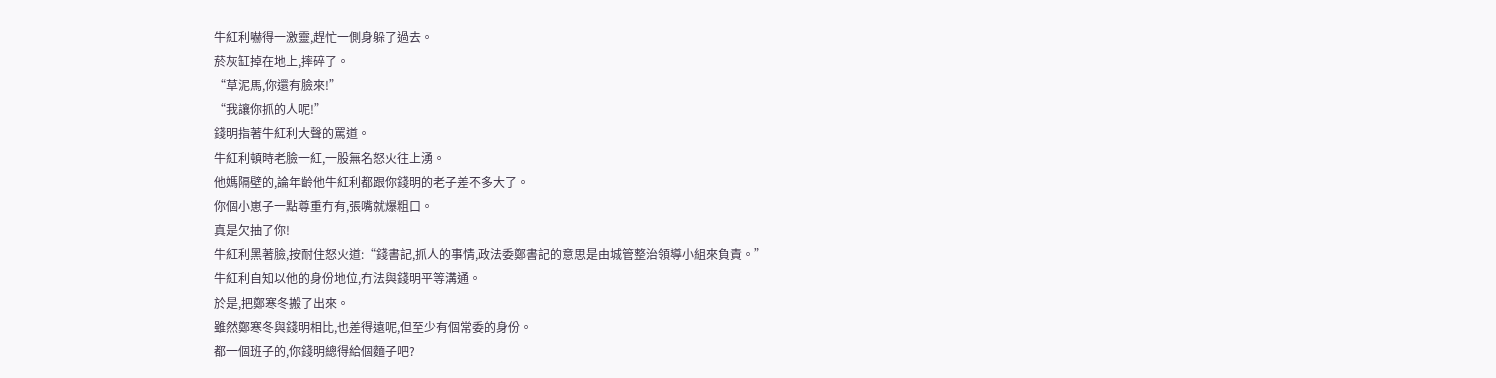牛紅利嚇得一激靈,趕忙一側身躲了過去。
菸灰缸掉在地上,摔碎了。
“草泥馬,你還有臉來!”
“我讓你抓的人呢!”
錢明指著牛紅利大聲的罵道。
牛紅利頓時老臉一紅,一股無名怒火往上湧。
他媽隔壁的,論年齡他牛紅利都跟你錢明的老子差不多大了。
你個小崽子一點尊重冇有,張嘴就爆粗口。
真是欠抽了你!
牛紅利黑著臉,按耐住怒火道:“錢書記,抓人的事情,政法委鄭書記的意思是由城管整治領導小組來負責。”
牛紅利自知以他的身份地位,冇法與錢明平等溝通。
於是,把鄭寒冬搬了出來。
雖然鄭寒冬與錢明相比,也差得遠呢,但至少有個常委的身份。
都一個班子的,你錢明總得給個麵子吧?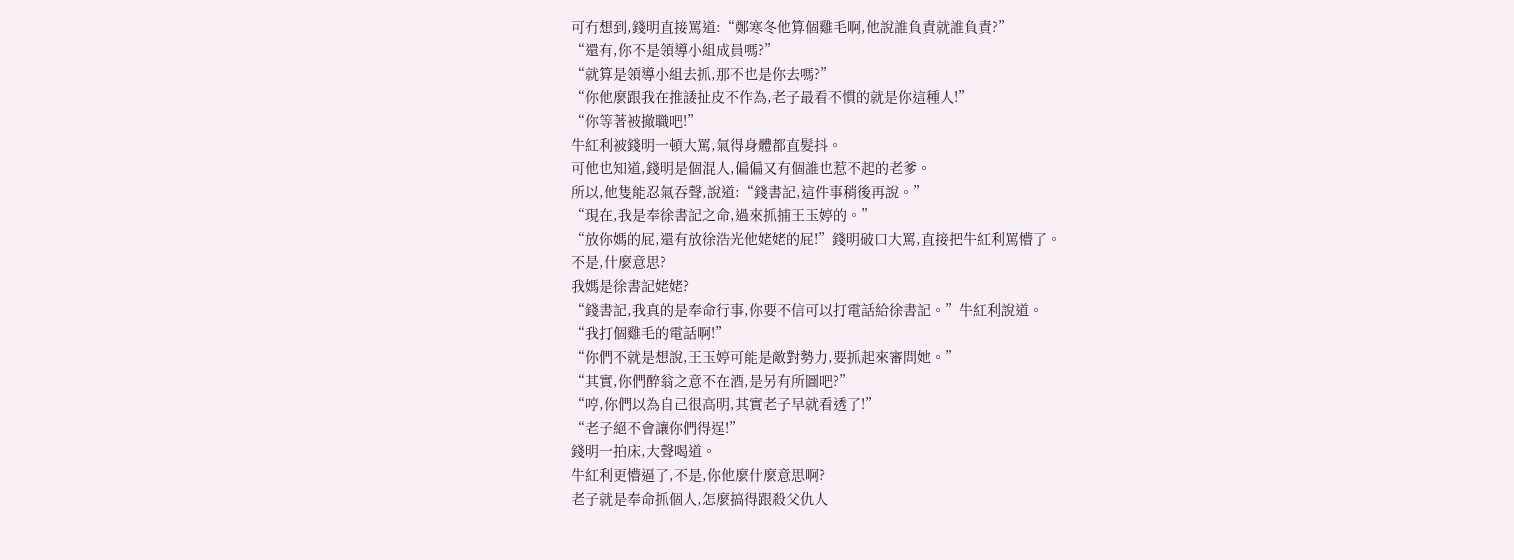可冇想到,錢明直接罵道:“鄭寒冬他算個雞毛啊,他說誰負責就誰負責?”
“還有,你不是領導小組成員嗎?”
“就算是領導小組去抓,那不也是你去嗎?”
“你他麼跟我在推諉扯皮不作為,老子最看不慣的就是你這種人!”
“你等著被撤職吧!”
牛紅利被錢明一頓大罵,氣得身體都直髮抖。
可他也知道,錢明是個混人,偏偏又有個誰也惹不起的老爹。
所以,他隻能忍氣吞聲,說道:“錢書記,這件事稍後再說。”
“現在,我是奉徐書記之命,過來抓捕王玉婷的。”
“放你媽的屁,還有放徐浩光他姥姥的屁!”錢明破口大罵,直接把牛紅利罵懵了。
不是,什麼意思?
我媽是徐書記姥姥?
“錢書記,我真的是奉命行事,你要不信可以打電話給徐書記。”牛紅利說道。
“我打個雞毛的電話啊!”
“你們不就是想說,王玉婷可能是敵對勢力,要抓起來審問她。”
“其實,你們醉翁之意不在酒,是另有所圖吧?”
“哼,你們以為自己很高明,其實老子早就看透了!”
“老子絕不會讓你們得逞!”
錢明一拍床,大聲喝道。
牛紅利更懵逼了,不是,你他麼什麼意思啊?
老子就是奉命抓個人,怎麼搞得跟殺父仇人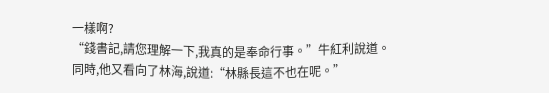一樣啊?
“錢書記,請您理解一下,我真的是奉命行事。”牛紅利說道。
同時,他又看向了林海,說道:“林縣長這不也在呢。”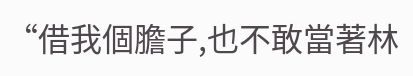“借我個膽子,也不敢當著林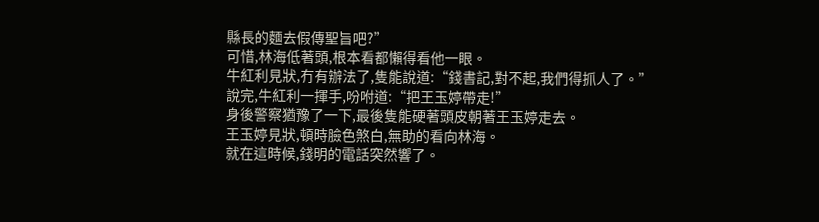縣長的麵去假傳聖旨吧?”
可惜,林海低著頭,根本看都懶得看他一眼。
牛紅利見狀,冇有辦法了,隻能說道:“錢書記,對不起,我們得抓人了。”
說完,牛紅利一揮手,吩咐道:“把王玉婷帶走!”
身後警察猶豫了一下,最後隻能硬著頭皮朝著王玉婷走去。
王玉婷見狀,頓時臉色煞白,無助的看向林海。
就在這時候,錢明的電話突然響了。